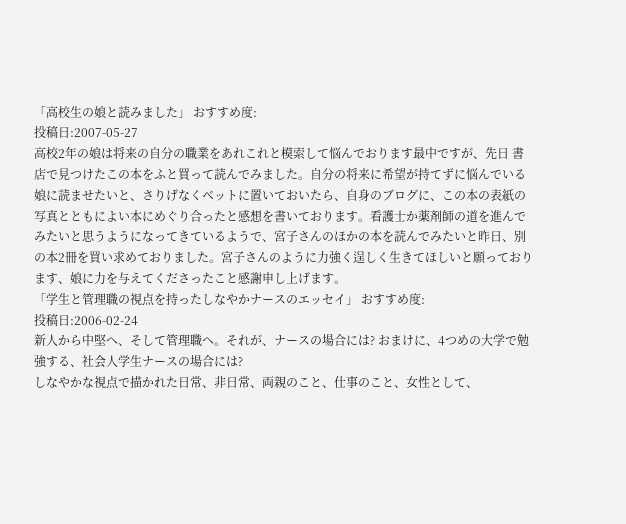「高校生の娘と読みました」 おすすめ度:
投稿日:2007-05-27
高校2年の娘は将来の自分の職業をあれこれと模索して悩んでおります最中ですが、先日 書店で見つけたこの本をふと買って読んでみました。自分の将来に希望が持てずに悩んでいる娘に読ませたいと、さりげなくベットに置いておいたら、自身のブログに、この本の表紙の写真とともによい本にめぐり合ったと感想を書いております。看護士か薬剤師の道を進んでみたいと思うようになってきているようで、宮子さんのほかの本を読んでみたいと昨日、別の本2冊を買い求めておりました。宮子さんのように力強く逞しく生きてほしいと願っております、娘に力を与えてくださったこと感謝申し上げます。
「学生と管理職の視点を持ったしなやかナースのエッセイ」 おすすめ度:
投稿日:2006-02-24
新人から中堅へ、そして管理職へ。それが、ナースの場合には? おまけに、4つめの大学で勉強する、社会人学生ナースの場合には?
しなやかな視点で描かれた日常、非日常、両親のこと、仕事のこと、女性として、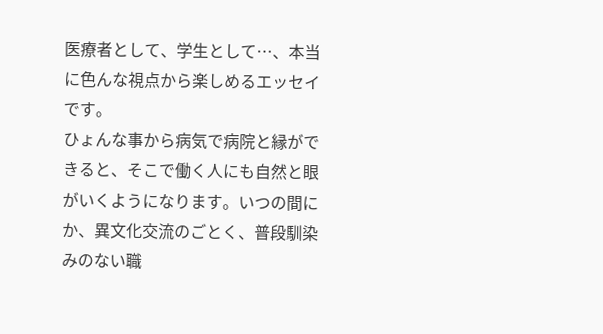医療者として、学生として…、本当に色んな視点から楽しめるエッセイです。
ひょんな事から病気で病院と縁ができると、そこで働く人にも自然と眼がいくようになります。いつの間にか、異文化交流のごとく、普段馴染みのない職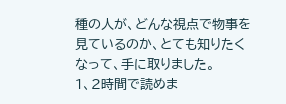種の人が、どんな視点で物事を見ているのか、とても知りたくなって、手に取りました。
1、2時間で読めま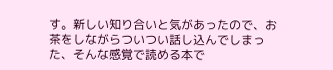す。新しい知り合いと気があったので、お茶をしながらついつい話し込んでしまった、そんな感覚で読める本で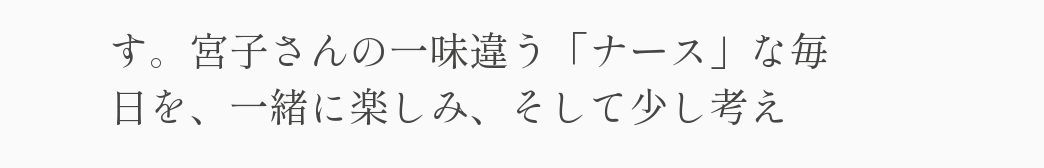す。宮子さんの一味違う「ナース」な毎日を、一緒に楽しみ、そして少し考え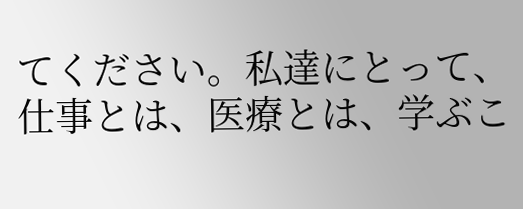てください。私達にとって、仕事とは、医療とは、学ぶこ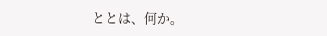ととは、何か。